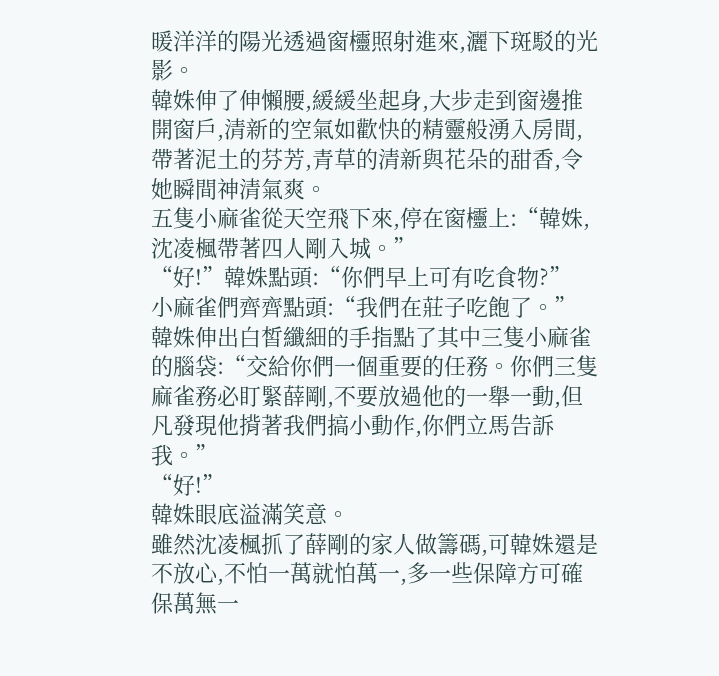暖洋洋的陽光透過窗欞照射進來,灑下斑駁的光影。
韓姝伸了伸懶腰,緩緩坐起身,大步走到窗邊推開窗戶,清新的空氣如歡快的精靈般湧入房間,帶著泥土的芬芳,青草的清新與花朵的甜香,令她瞬間神清氣爽。
五隻小麻雀從天空飛下來,停在窗欞上:“韓姝,沈凌楓帶著四人剛入城。”
“好!”韓姝點頭:“你們早上可有吃食物?”
小麻雀們齊齊點頭:“我們在莊子吃飽了。”
韓姝伸出白皙纖細的手指點了其中三隻小麻雀的腦袋:“交給你們一個重要的任務。你們三隻麻雀務必盯緊薛剛,不要放過他的一舉一動,但凡發現他揹著我們搞小動作,你們立馬告訴我。”
“好!”
韓姝眼底溢滿笑意。
雖然沈凌楓抓了薛剛的家人做籌碼,可韓姝還是不放心,不怕一萬就怕萬一,多一些保障方可確保萬無一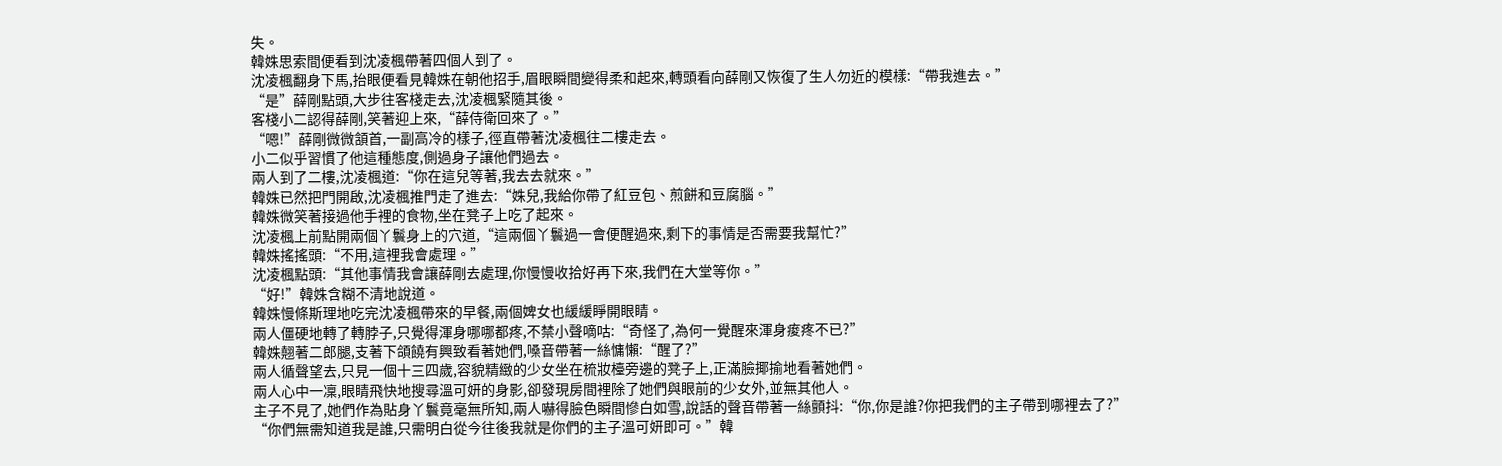失。
韓姝思索間便看到沈凌楓帶著四個人到了。
沈凌楓翻身下馬,抬眼便看見韓姝在朝他招手,眉眼瞬間變得柔和起來,轉頭看向薛剛又恢復了生人勿近的模樣:“帶我進去。”
“是”薛剛點頭,大步往客棧走去,沈凌楓緊隨其後。
客棧小二認得薛剛,笑著迎上來,“薛侍衛回來了。”
“嗯!”薛剛微微頷首,一副高冷的樣子,徑直帶著沈凌楓往二樓走去。
小二似乎習慣了他這種態度,側過身子讓他們過去。
兩人到了二樓,沈凌楓道:“你在這兒等著,我去去就來。”
韓姝已然把門開啟,沈凌楓推門走了進去:“姝兒,我給你帶了紅豆包、煎餅和豆腐腦。”
韓姝微笑著接過他手裡的食物,坐在凳子上吃了起來。
沈凌楓上前點開兩個丫鬟身上的穴道,“這兩個丫鬟過一會便醒過來,剩下的事情是否需要我幫忙?”
韓姝搖搖頭:“不用,這裡我會處理。”
沈凌楓點頭:“其他事情我會讓薛剛去處理,你慢慢收拾好再下來,我們在大堂等你。”
“好!”韓姝含糊不清地說道。
韓姝慢條斯理地吃完沈凌楓帶來的早餐,兩個婢女也緩緩睜開眼睛。
兩人僵硬地轉了轉脖子,只覺得渾身哪哪都疼,不禁小聲嘀咕:“奇怪了,為何一覺醒來渾身痠疼不已?”
韓姝翹著二郎腿,支著下頜饒有興致看著她們,嗓音帶著一絲慵懶:“醒了?”
兩人循聲望去,只見一個十三四歲,容貌精緻的少女坐在梳妝檯旁邊的凳子上,正滿臉揶揄地看著她們。
兩人心中一凜,眼睛飛快地搜尋溫可妍的身影,卻發現房間裡除了她們與眼前的少女外,並無其他人。
主子不見了,她們作為貼身丫鬟竟毫無所知,兩人嚇得臉色瞬間慘白如雪,說話的聲音帶著一絲顫抖:“你,你是誰?你把我們的主子帶到哪裡去了?”
“你們無需知道我是誰,只需明白從今往後我就是你們的主子溫可妍即可。”韓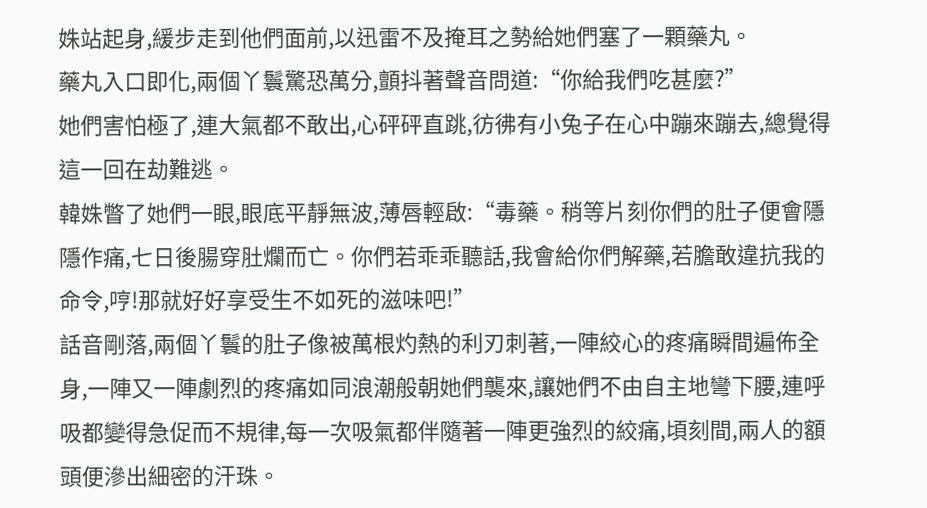姝站起身,緩步走到他們面前,以迅雷不及掩耳之勢給她們塞了一顆藥丸。
藥丸入口即化,兩個丫鬟驚恐萬分,顫抖著聲音問道:“你給我們吃甚麼?”
她們害怕極了,連大氣都不敢出,心砰砰直跳,彷彿有小兔子在心中蹦來蹦去,總覺得這一回在劫難逃。
韓姝瞥了她們一眼,眼底平靜無波,薄唇輕啟:“毒藥。稍等片刻你們的肚子便會隱隱作痛,七日後腸穿肚爛而亡。你們若乖乖聽話,我會給你們解藥,若膽敢違抗我的命令,哼!那就好好享受生不如死的滋味吧!”
話音剛落,兩個丫鬟的肚子像被萬根灼熱的利刃刺著,一陣絞心的疼痛瞬間遍佈全身,一陣又一陣劇烈的疼痛如同浪潮般朝她們襲來,讓她們不由自主地彎下腰,連呼吸都變得急促而不規律,每一次吸氣都伴隨著一陣更強烈的絞痛,頃刻間,兩人的額頭便滲出細密的汗珠。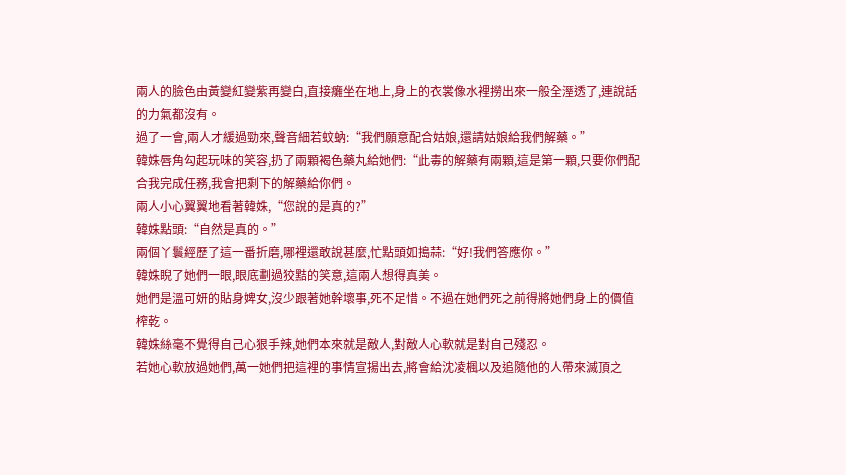兩人的臉色由黃變紅變紫再變白,直接癱坐在地上,身上的衣裳像水裡撈出來一般全溼透了,連說話的力氣都沒有。
過了一會,兩人才緩過勁來,聲音細若蚊蚋:“我們願意配合姑娘,還請姑娘給我們解藥。”
韓姝唇角勾起玩味的笑容,扔了兩顆褐色藥丸給她們:“此毒的解藥有兩顆,這是第一顆,只要你們配合我完成任務,我會把剩下的解藥給你們。
兩人小心翼翼地看著韓姝,“您說的是真的?”
韓姝點頭:“自然是真的。”
兩個丫鬟經歷了這一番折磨,哪裡還敢說甚麼,忙點頭如搗蒜:“好!我們答應你。”
韓姝睨了她們一眼,眼底劃過狡黠的笑意,這兩人想得真美。
她們是溫可妍的貼身婢女,沒少跟著她幹壞事,死不足惜。不過在她們死之前得將她們身上的價值榨乾。
韓姝絲毫不覺得自己心狠手辣,她們本來就是敵人,對敵人心軟就是對自己殘忍。
若她心軟放過她們,萬一她們把這裡的事情宣揚出去,將會給沈凌楓以及追隨他的人帶來滅頂之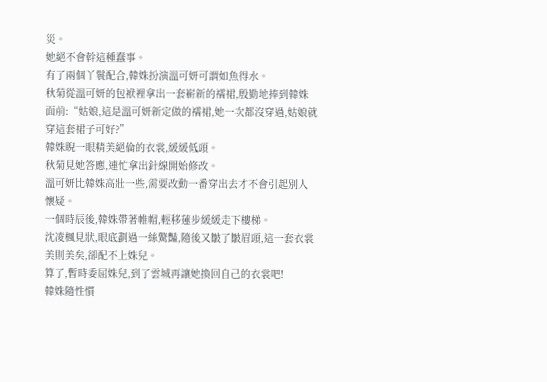災。
她絕不會幹這種蠢事。
有了兩個丫鬟配合,韓姝扮演溫可妍可謂如魚得水。
秋菊從溫可妍的包袱裡拿出一套嶄新的襦裙,殷勤地捧到韓姝面前:“姑娘,這是溫可妍新定做的襦裙,她一次都沒穿過,姑娘就穿這套裙子可好?”
韓姝睨一眼精美絕倫的衣裳,緩緩低頭。
秋菊見她答應,連忙拿出針線開始修改。
溫可妍比韓姝高壯一些,需要改動一番穿出去才不會引起別人懷疑。
一個時辰後,韓姝帶著帷帽,輕移蓮步緩緩走下樓梯。
沈凌楓見狀,眼底劃過一絲驚豔,隨後又皺了皺眉頭,這一套衣裳美則美矣,卻配不上姝兒。
算了,暫時委屈姝兒,到了雲城再讓她換回自己的衣裳吧!
韓姝隨性慣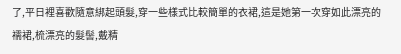了,平日裡喜歡隨意綁起頭髮,穿一些樣式比較簡單的衣裙,這是她第一次穿如此漂亮的襦裙,梳漂亮的髮髻,戴精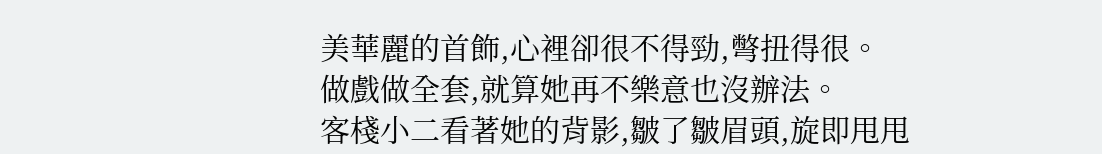美華麗的首飾,心裡卻很不得勁,彆扭得很。
做戲做全套,就算她再不樂意也沒辦法。
客棧小二看著她的背影,皺了皺眉頭,旋即甩甩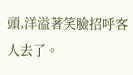頭,洋溢著笑臉招呼客人去了。